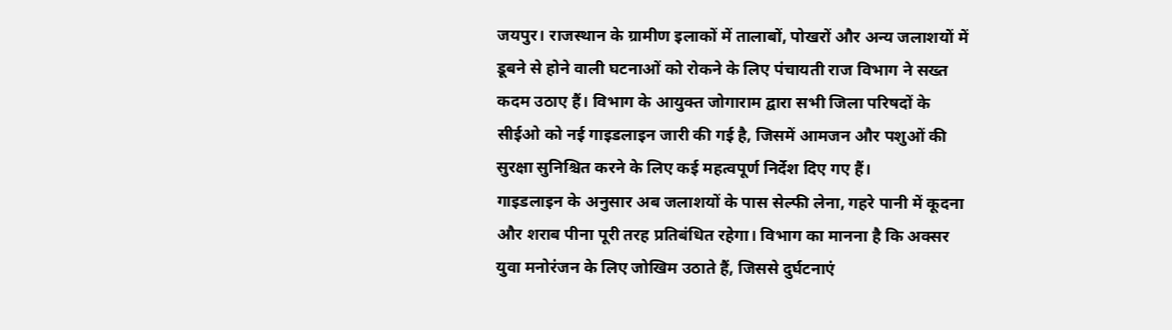जयपुर। राजस्थान के ग्रामीण इलाकों में तालाबों, पोखरों और अन्य जलाशयों में डूबने से होने वाली घटनाओं को रोकने के लिए पंचायती राज विभाग ने सख्त कदम उठाए हैं। विभाग के आयुक्त जोगाराम द्वारा सभी जिला परिषदों के सीईओ को नई गाइडलाइन जारी की गई है, जिसमें आमजन और पशुओं की सुरक्षा सुनिश्चित करने के लिए कई महत्वपूर्ण निर्देश दिए गए हैं।
गाइडलाइन के अनुसार अब जलाशयों के पास सेल्फी लेना, गहरे पानी में कूदना और शराब पीना पूरी तरह प्रतिबंधित रहेगा। विभाग का मानना है कि अक्सर युवा मनोरंजन के लिए जोखिम उठाते हैं, जिससे दुर्घटनाएं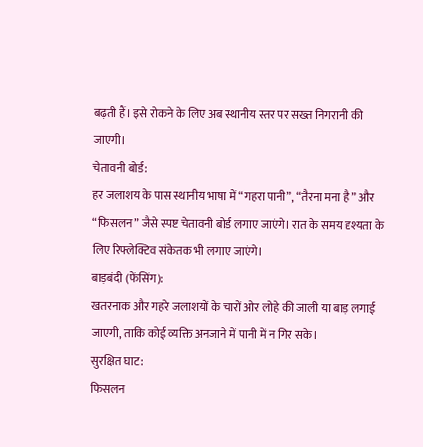बढ़ती हैं। इसे रोकने के लिए अब स्थानीय स्तर पर सख्त निगरानी की जाएगी।
चेतावनी बोर्ड:
हर जलाशय के पास स्थानीय भाषा में “गहरा पानी”, “तैरना मना है” और “फिसलन” जैसे स्पष्ट चेतावनी बोर्ड लगाए जाएंगे। रात के समय दृश्यता के लिए रिफ्लेक्टिव संकेतक भी लगाए जाएंगे।
बाड़बंदी (फेंसिंग):
खतरनाक और गहरे जलाशयों के चारों ओर लोहे की जाली या बाड़ लगाई जाएगी, ताकि कोई व्यक्ति अनजाने में पानी में न गिर सके।
सुरक्षित घाट:
फिसलन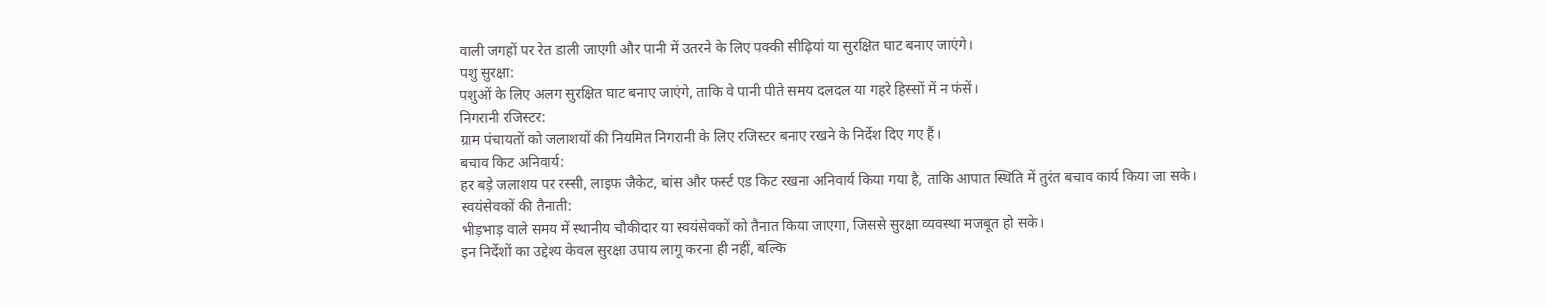वाली जगहों पर रेत डाली जाएगी और पानी में उतरने के लिए पक्की सीढ़ियां या सुरक्षित घाट बनाए जाएंगे।
पशु सुरक्षा:
पशुओं के लिए अलग सुरक्षित घाट बनाए जाएंगे, ताकि वे पानी पीते समय दलदल या गहरे हिस्सों में न फंसें।
निगरानी रजिस्टर:
ग्राम पंचायतों को जलाशयों की नियमित निगरानी के लिए रजिस्टर बनाए रखने के निर्देश दिए गए हैं।
बचाव किट अनिवार्य:
हर बड़े जलाशय पर रस्सी, लाइफ जैकेट, बांस और फर्स्ट एड किट रखना अनिवार्य किया गया है, ताकि आपात स्थिति में तुरंत बचाव कार्य किया जा सके।
स्वयंसेवकों की तैनाती:
भीड़भाड़ वाले समय में स्थानीय चौकीदार या स्वयंसेवकों को तैनात किया जाएगा, जिससे सुरक्षा व्यवस्था मजबूत हो सके।
इन निर्देशों का उद्देश्य केवल सुरक्षा उपाय लागू करना ही नहीं, बल्कि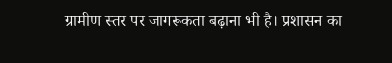ग्रामीण स्तर पर जागरूकता बढ़ाना भी है। प्रशासन का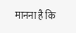मानना है कि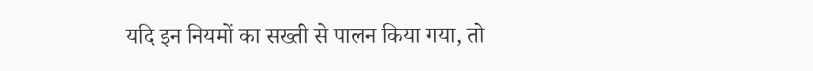यदि इन नियमों का सख्ती से पालन किया गया, तो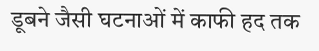डूबने जैसी घटनाओं में काफी हद तक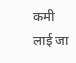कमी लाई जा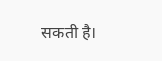सकती है।